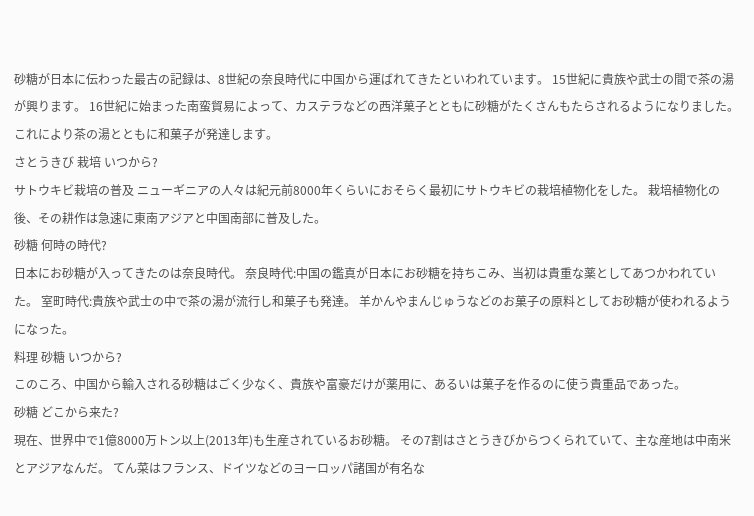砂糖が日本に伝わった最古の記録は、8世紀の奈良時代に中国から運ばれてきたといわれています。 15世紀に貴族や武士の間で茶の湯が興ります。 16世紀に始まった南蛮貿易によって、カステラなどの西洋菓子とともに砂糖がたくさんもたらされるようになりました。 これにより茶の湯とともに和菓子が発達します。
さとうきび 栽培 いつから?
サトウキビ栽培の普及 ニューギニアの人々は紀元前8000年くらいにおそらく最初にサトウキビの栽培植物化をした。 栽培植物化の後、その耕作は急速に東南アジアと中国南部に普及した。
砂糖 何時の時代?
日本にお砂糖が入ってきたのは奈良時代。 奈良時代:中国の鑑真が日本にお砂糖を持ちこみ、当初は貴重な薬としてあつかわれていた。 室町時代:貴族や武士の中で茶の湯が流行し和菓子も発達。 羊かんやまんじゅうなどのお菓子の原料としてお砂糖が使われるようになった。
料理 砂糖 いつから?
このころ、中国から輸入される砂糖はごく少なく、貴族や富豪だけが薬用に、あるいは菓子を作るのに使う貴重品であった。
砂糖 どこから来た?
現在、世界中で1億8000万トン以上(2013年)も生産されているお砂糖。 その7割はさとうきびからつくられていて、主な産地は中南米とアジアなんだ。 てん菜はフランス、ドイツなどのヨーロッパ諸国が有名な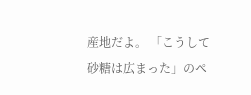産地だよ。 「こうして砂糖は広まった」のペ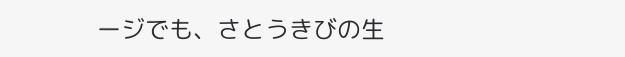ージでも、さとうきびの生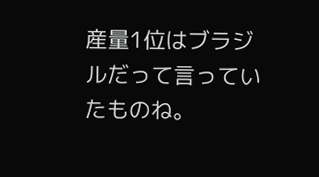産量1位はブラジルだって言っていたものね。